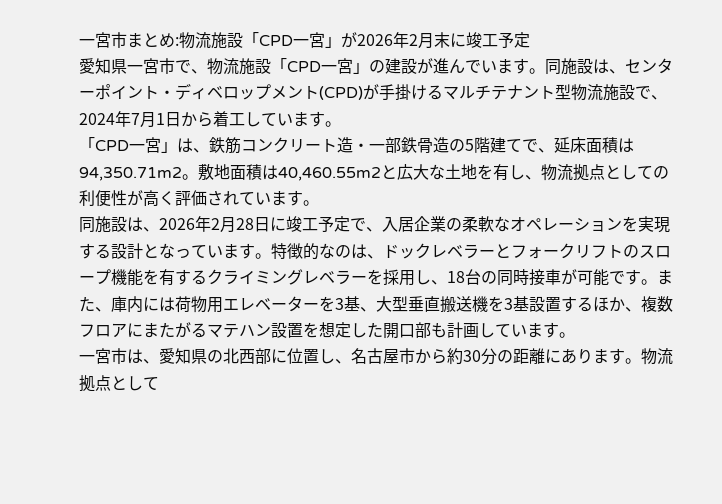一宮市まとめ:物流施設「CPD一宮」が2026年2月末に竣工予定
愛知県一宮市で、物流施設「CPD一宮」の建設が進んでいます。同施設は、センターポイント・ディベロップメント(CPD)が手掛けるマルチテナント型物流施設で、2024年7月1日から着工しています。
「CPD一宮」は、鉄筋コンクリート造・一部鉄骨造の5階建てで、延床面積は94,350.71m2。敷地面積は40,460.55m2と広大な土地を有し、物流拠点としての利便性が高く評価されています。
同施設は、2026年2月28日に竣工予定で、入居企業の柔軟なオペレーションを実現する設計となっています。特徴的なのは、ドックレベラーとフォークリフトのスロープ機能を有するクライミングレベラーを採用し、18台の同時接車が可能です。また、庫内には荷物用エレベーターを3基、大型垂直搬送機を3基設置するほか、複数フロアにまたがるマテハン設置を想定した開口部も計画しています。
一宮市は、愛知県の北西部に位置し、名古屋市から約30分の距離にあります。物流拠点として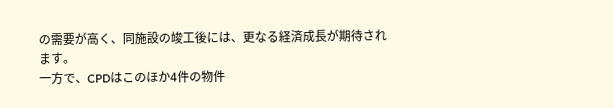の需要が高く、同施設の竣工後には、更なる経済成長が期待されます。
一方で、CPDはこのほか4件の物件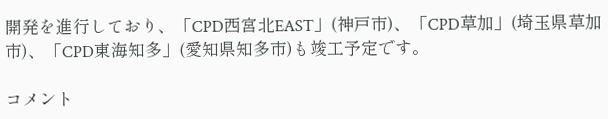開発を進行しており、「CPD西宮北EAST」(神戸市)、「CPD草加」(埼玉県草加市)、「CPD東海知多」(愛知県知多市)も竣工予定です。

コメント